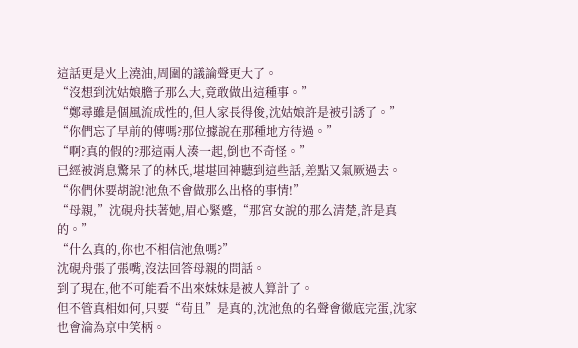這話更是火上澆油,周圍的議論聲更大了。
“沒想到沈姑娘膽子那么大,竟敢做出這種事。”
“鄭尋雖是個風流成性的,但人家長得俊,沈姑娘許是被引誘了。”
“你們忘了早前的傳嗎?那位據說在那種地方待過。”
“啊?真的假的?那這兩人湊一起,倒也不奇怪。”
已經被消息驚呆了的林氏,堪堪回神聽到這些話,差點又氣厥過去。
“你們休要胡說!池魚不會做那么出格的事情!”
“母親,”沈硯舟扶著她,眉心緊蹙,“那宮女說的那么清楚,許是真的。”
“什么真的,你也不相信池魚嗎?”
沈硯舟張了張嘴,沒法回答母親的問話。
到了現在,他不可能看不出來妹妹是被人算計了。
但不管真相如何,只要“茍且”是真的,沈池魚的名聲會徹底完蛋,沈家也會淪為京中笑柄。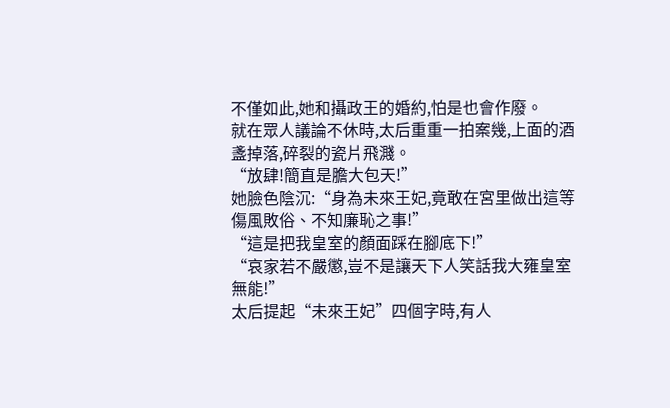不僅如此,她和攝政王的婚約,怕是也會作廢。
就在眾人議論不休時,太后重重一拍案幾,上面的酒盞掉落,碎裂的瓷片飛濺。
“放肆!簡直是膽大包天!”
她臉色陰沉:“身為未來王妃,竟敢在宮里做出這等傷風敗俗、不知廉恥之事!”
“這是把我皇室的顏面踩在腳底下!”
“哀家若不嚴懲,豈不是讓天下人笑話我大雍皇室無能!”
太后提起“未來王妃”四個字時,有人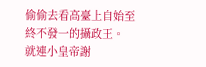偷偷去看高臺上自始至終不發一的攝政王。
就連小皇帝謝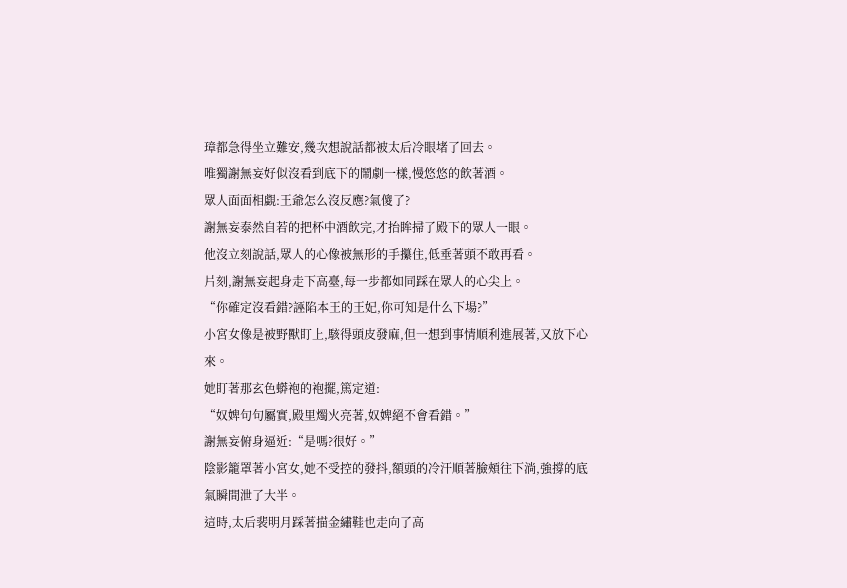璋都急得坐立難安,幾次想說話都被太后冷眼堵了回去。
唯獨謝無妄好似沒看到底下的鬧劇一樣,慢悠悠的飲著酒。
眾人面面相覷:王爺怎么沒反應?氣傻了?
謝無妄泰然自若的把杯中酒飲完,才抬眸掃了殿下的眾人一眼。
他沒立刻說話,眾人的心像被無形的手攥住,低垂著頭不敢再看。
片刻,謝無妄起身走下高臺,每一步都如同踩在眾人的心尖上。
“你確定沒看錯?誣陷本王的王妃,你可知是什么下場?”
小宮女像是被野獸盯上,駭得頭皮發麻,但一想到事情順利進展著,又放下心來。
她盯著那玄色蟒袍的袍擺,篤定道:
“奴婢句句屬實,殿里燭火亮著,奴婢絕不會看錯。”
謝無妄俯身逼近:“是嗎?很好。”
陰影籠罩著小宮女,她不受控的發抖,額頭的冷汗順著臉頰往下淌,強撐的底氣瞬間泄了大半。
這時,太后裴明月踩著描金繡鞋也走向了高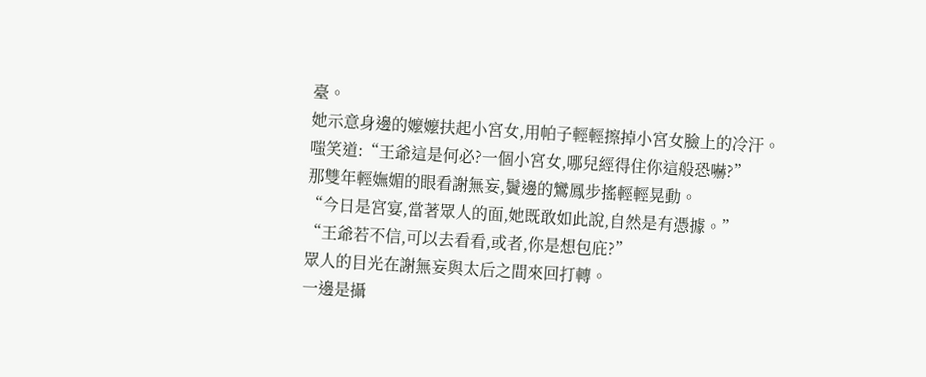臺。
她示意身邊的嬤嬤扶起小宮女,用帕子輕輕擦掉小宮女臉上的冷汗。
嗤笑道:“王爺這是何必?一個小宮女,哪兒經得住你這般恐嚇?”
那雙年輕嫵媚的眼看謝無妄,鬢邊的鸞鳳步搖輕輕晃動。
“今日是宮宴,當著眾人的面,她既敢如此說,自然是有憑據。”
“王爺若不信,可以去看看,或者,你是想包庇?”
眾人的目光在謝無妄與太后之間來回打轉。
一邊是攝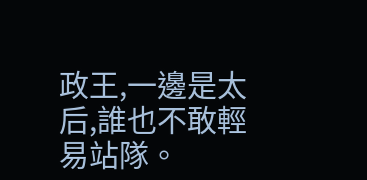政王,一邊是太后,誰也不敢輕易站隊。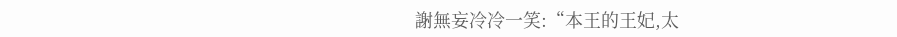謝無妄冷冷一笑:“本王的王妃,太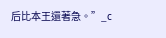后比本王還著急。”_c